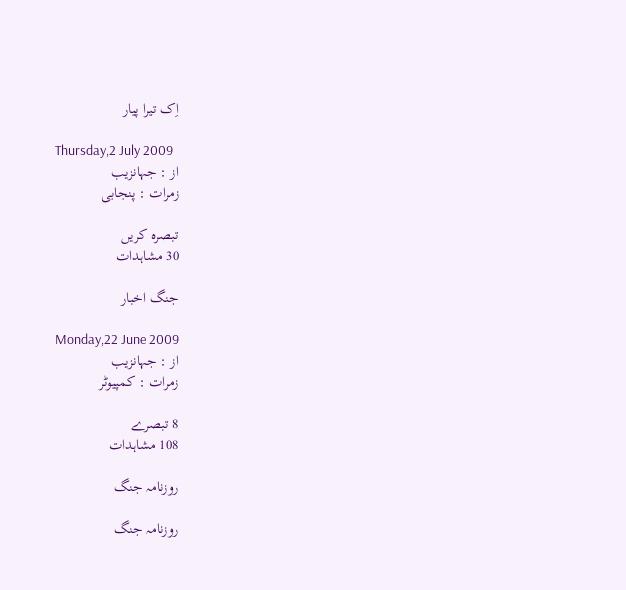اِک تیرا پیار

Thursday,2 July 2009
از : جہانزیب
زمرات : پنجابی

تبصرہ کریں
30 مشاہدات

جنگ اخبار

Monday,22 June 2009
از : جہانزیب
زمرات : کمپیوٹر

8 تبصرے
108 مشاہدات

روزنامہ جنگ

روزنامہ جنگ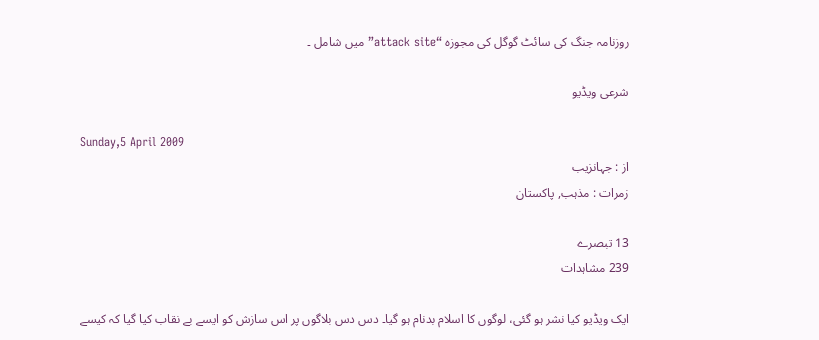روزنامہ جنگ کی سائٹ گوگل کی مجوزہ “attack site” میں شامل ۔

شرعی ویڈیو

Sunday,5 April 2009
از : جہانزیب
زمرات : مذہب, پاکستان

13 تبصرے
239 مشاہدات

ایک ویڈیو کیا نشر ہو گئی، لوگوں کا اسلام بدنام ہو گیا۔ دس دس بلاگوں پر اس سازش کو ایسے بے نقاب کیا گیا کہ کیسے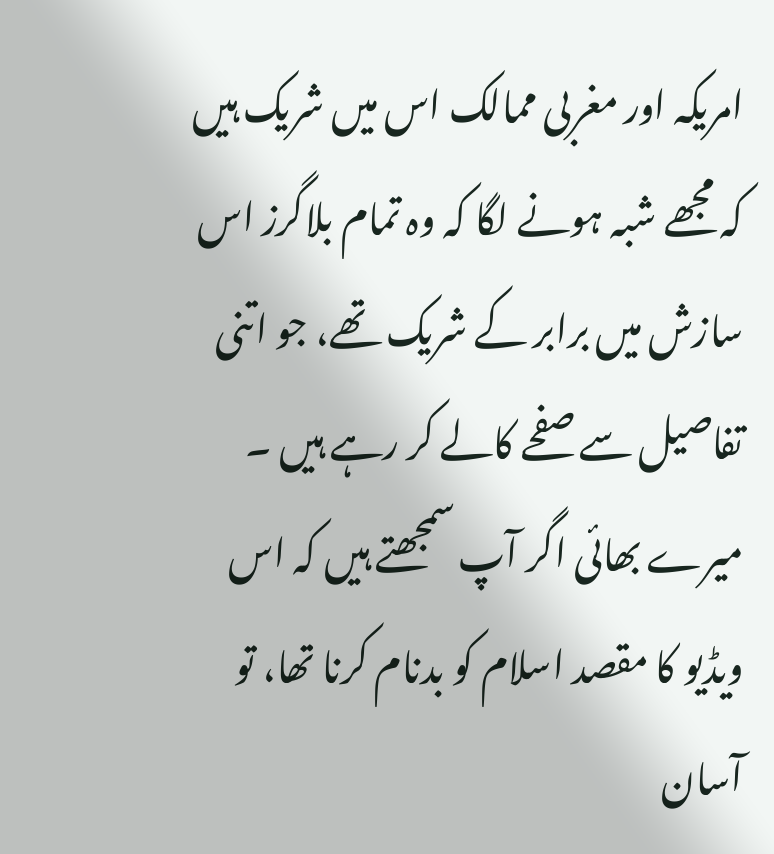امریکہ اور مغربی ممالک اس میں شریک ہیں کہ مجھے شبہ ہونے لگا کہ وہ تمام بلاگرز اس سازش میں برابر کے شریک تھے، جو اتنی تفاصیل سے صفحے کالے کر رہے ہیں ۔
میرے بھائی اگر آپ سمجھتے ہیں کہ اس ویڈیو کا مقصد اسلام کو بدنام کرنا تھا، تو آسان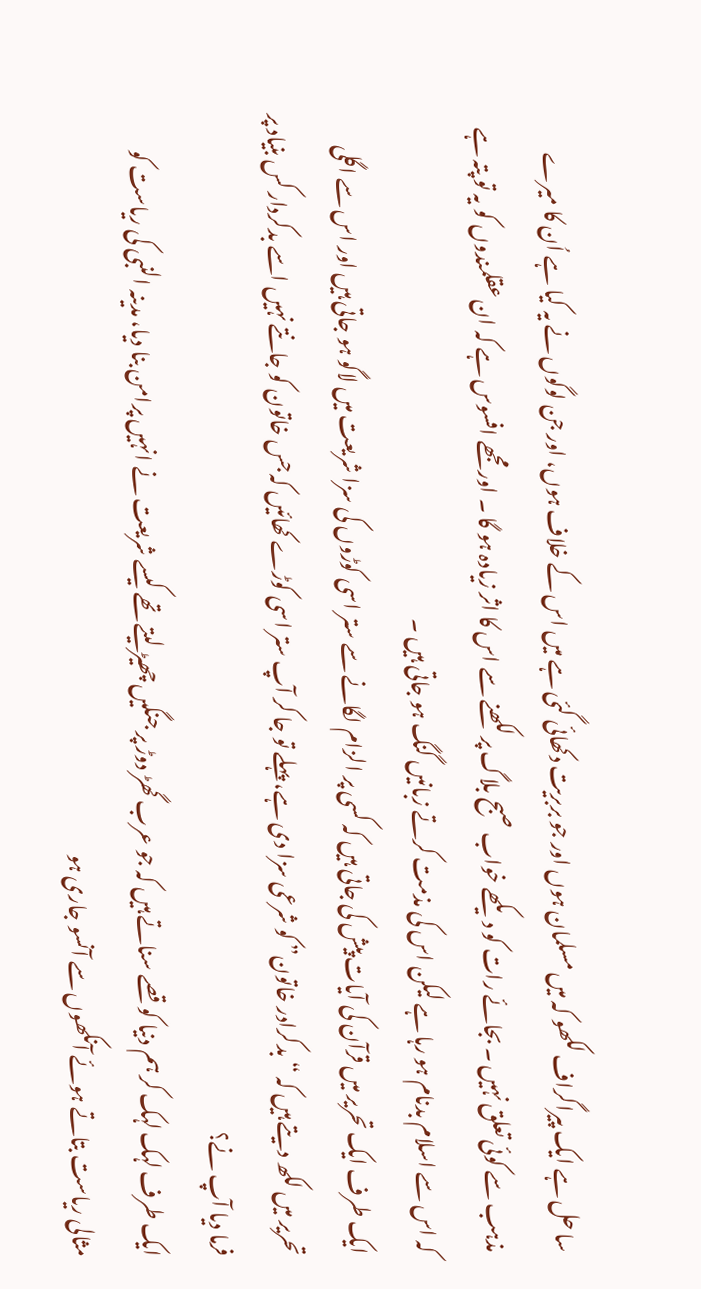سا حل ہے ایک پیراگراف لکھو کہ میں مسلمان ہوں اور جو بربریت دکھائی گئی ہے میں اس کے خلاف ہوں، اور جن لوگوں نے یہ کیا ہے اُن کا میرے مذہب سے کوئی تعلق نہیں ۔ بجائے رات کو دیکھے خواب صبح بلاگ پر لکھنے سے اس کا اثر زیادہ ہو گا ۔ اور مجھے افسوس ہے کہ ان عقلمندوں کو یہ تو پتہ ہے کہ اس سے اسلام بدنام ہو رہا ہے لیکن اس کی مذمت کرتے زبانیں گنگ ہو جاتی ہیں ۔
ایک طرف ایک تحریر میں قرآن کی آیات پیش کی جاتی ہیں کہ کسی پر الزام لگانے سے ستر اسی کوڑوں کی سزا شریعت میں لاگو ہو جاتی ہیں اور اس سے اگلی تحریر میں لکھ دیتے ہیں کہ “بدکرادر خاتون” کو شرعی سزا دی ہے، پہلے تو جا کر آپ ستر اسی کوڑے کھائیں کہ جس خاتون کو جانتے نہیں اسے بدکردار کس بنیاد پر فرما دیا آپ نے؟
ایک طرف لہک لہک کر ہم دنیا کو قصے سناتے ہیں کہ جو عرب گھڑ دوڑ پر جنگیں چھیڑ لیتے تھے کیسے شریعت نے انہیں پرامن بنا دیا، مدینہ النبی کی ریاست کو مثالی ریاست بتاتے ہوئے آنکھوں سے آنسو جاری ہو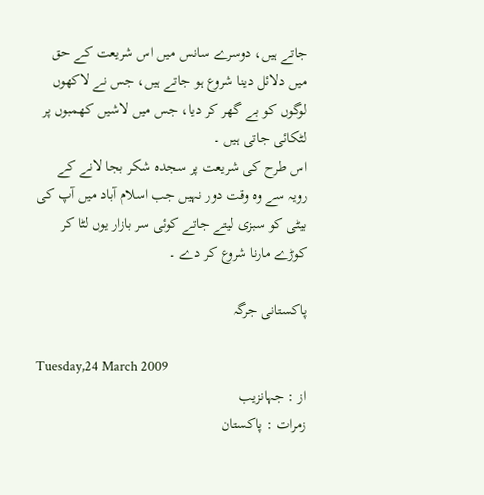جاتے ہیں، دوسرے سانس میں اس شریعت کے حق میں دلائل دینا شروع ہو جاتے ہیں، جس نے لاکھوں لوگوں کو بے گھر کر دیا، جس میں لاشیں کھمبوں پر لٹکائی جاتی ہیں ۔
اس طرح کی شریعت پر سجدہ شکر بجا لانے کے رویہ سے وہ وقت دور نہیں جب اسلام آباد میں آپ کی بیٹی کو سبزی لیتے جاتے کوئی سر بازار یوں لٹا کر کوڑے مارنا شروع کر دے ۔

پاکستانی جرگہ

Tuesday,24 March 2009
از : جہانزیب
زمرات : پاکستان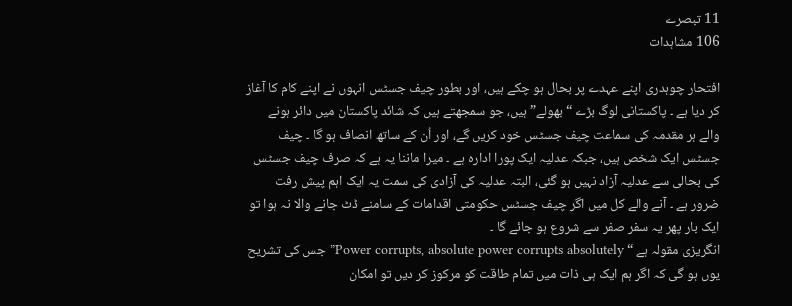11 تبصرے
106 مشاہدات

افتحار چوہدری اپنے عہدے پر بحال ہو چکے ہیں، اور بطور چیف جسٹس انہوں نے اپنے کام کا آغاز کر دیا ہے ۔ پاکستانی لوگ بڑے “بھولے” ہیں، جو سمجھتے ہیں کہ شائد پاکستان میں دائر ہونے والے ہر مقدمہ کی سماعت چیف جسٹس خود کریں گے، اور اُن کے ساتھ انصاف ہو گا ۔ چیف جسٹس ایک شخص ہیں، جبکہ عدلیہ ایک پورا ادارہ ہے ۔ میرا ماننا یہ ہے کہ صرف چیف جسٹس کی بحالی سے عدلیہ آزاد نہیں ہو گئی، البتہ عدلیہ کی آزادی کی سمت یہ ایک اہم پیش رفت ضرور ہے ۔ آنے والے کل میں اگر چیف جسٹس حکومتی اقدامات کے سامنے ڈٹ جانے والا نہ ہوا تو ایک بار پھر یہ سفر صفر سے شروع ہو جائے گا ۔
انگریزی مقولہ ہے “ Power corrupts, absolute power corrupts absolutely” جس کی تشریح یوں ہو گی کہ اگر ہم ایک ہی ذات میں تمام طاقت کو مرکوز کر دیں تو امکان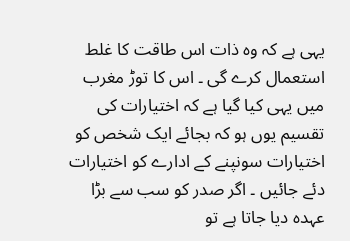یہی ہے کہ وہ ذات اس طاقت کا غلط استعمال کرے گی ۔ اس کا توڑ مغرب میں یہی کیا گیا ہے کہ اختیارات کی تقسیم یوں ہو کہ بجائے ایک شخص کو اختیارات سونپنے کے ادارے کو اختیارات دئے جائیں ۔ اگر صدر کو سب سے بڑا عہدہ دیا جاتا ہے تو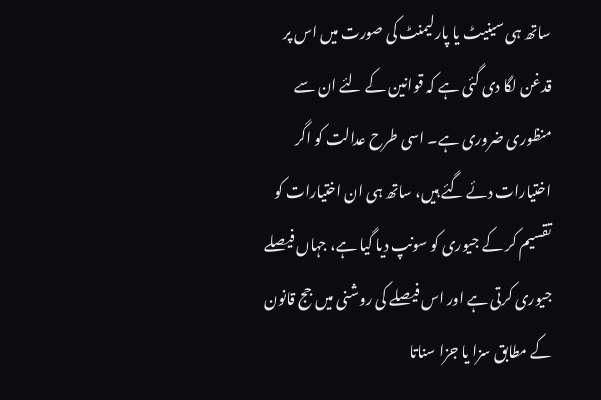ساتھ ہی سینیٹ یا پارلیمنٹ کی صورت میں اس پر قدغن لگا دی گئی ہے کہ قوانین کے لئے ان سے منظوری ضروری ہے۔ اسی طرح عدالت کو اگر اختیارات دئے گئے ہیں، ساتھ ہی ان اختیارات کو تقسیم کر کے جیوری کو سونپ دیا گیا ہے، جہاں فیصلے جیوری کرتی ہے اور اس فیصلے کی روشنی میں جج قانون کے مطابق سزا یا جزا سناتا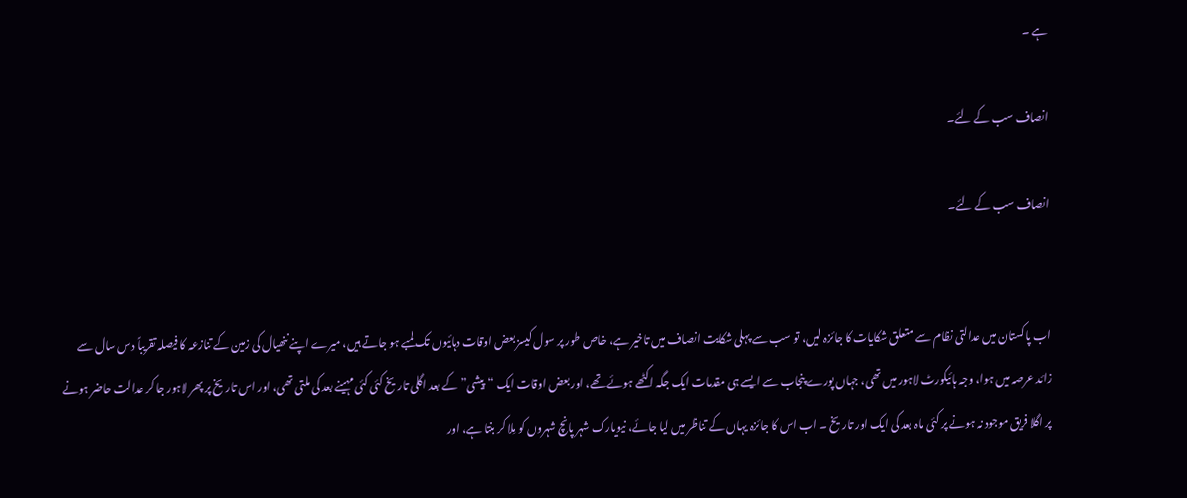ہے ۔

انصاف سب کے لئے۔

انصاف سب کے لئے۔


اب پاکستان میں عدالتی نظام سے متعلق شکایات کا جائزہ لیں، تو سب سے پہلی شکایت انصاف میں تاخیر ہے، خاص طور پر سول کیسز بعض اوقات دہائیوں تک لمبے ہو جاتے ہیں، میرے اپنے ننھیال کی زمین کے تنازعہ کا فیصلہ تقریباً دس سال سے زائد عرصہ میں ہوا، وجہ ہائیکورٹ لاہور میں تھی، جہاں پورے پنجاب سے ایسے ہی مقدمات ایک جگہ اکٹھے ہوئے تھے، اور بعض اوقات ایک “پیشی” کے بعد اگلی تاریخ کئی کئی مہینے بعد کی ملتی تھی، اور اس تاریخ پر پھر لاہور جا کر عدالت حاضر ہونے پر اگلا فریق موجود نہ ہونے پر کئی ماہ بعد کی ایک اور تاریخ ۔ اب اس کا جائزہ یہاں کے تناظر میں لیا جائے، نیویارک شہر پانچ شہروں کو مِلا کر بنتا ہے، اور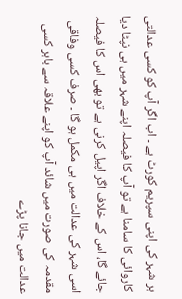ہر شہر کی اپنی سپریم کورٹ ہے ۔ اب اگر آپ کو کسی عدالتی کاروائی کا سامنا ہے تو آپ کا فیصلہ اپنے شہر میں ہی نپٹا دیا جائے گا، اس کے خلاف اگر اپیل کرنی ہے تو بھی اس کا فیصلہ اسی شہر کی عدالت میں ہی مکمل ہو گا ۔ صرف کسی وفاقی مقدمہ کی صورت میں شائد آپ کو اپنے علاقہ سے باہر کسی عدالت میں جانا پڑے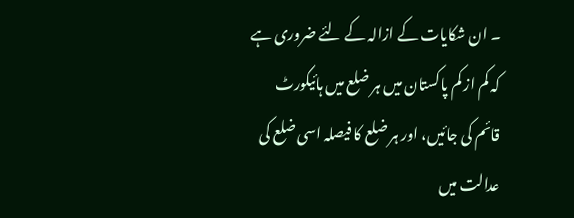۔ ان شکایات کے ازالہ کے لئے ضروری ہے کہ کم از کم پاکستان میں ہر ضلع میں ہائیکورٹ قائم کی جائیں، اور ہر ضلع کا فیصلہ اسی ضلع کی عدالت میں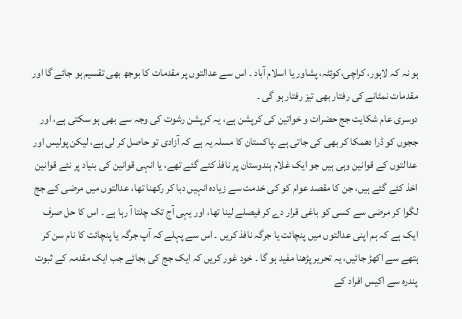ہو نہ کہ لاہور، کراچی،کوئٹہ، پشاور یا اسلام آباد ۔ اس سے عدالتوں پر مقدمات کا بوجھ بھی تقسیم ہو جائے گا اور مقدمات نمٹانے کی رفتار بھی تیز رفتار ہو گی ۔
دوسری عام شکایت جج حضرات و خواتین کی کرپشن ہے، یہ کرپشن رشوت کی وجہ سے بھی ہو سکتی ہے، اور ججوں کو ڈرا دھمکا کر بھی کی جاتی ہے ۔پاکستان کا مسلہ یہ ہے کہ آزادی تو حاصل کر لی ہے، لیکن پولیس اور عدالتوں کے قوانین وہی ہیں جو ایک غلام ہندوستان پر نافذ کئے گئے تھے، یا انہی قوانین کی بنیاد پر نئے قوانین اخذ کئے گئے ہیں، جن کا مقصد عوام کو کی خدمت سے زیادہ انہیں دبا کر رکھنا تھا، عدالتوں میں مرضی کے جج لگوا کر مرضی سے کسی کو باغی قرار دے کر فیصلے لینا تھا، اور یہی آج تک چلتا آ رہا ہے ۔ اس کا حل صرف ایک ہے کہ ہم اپنی عدالتوں میں پنچائت یا جرگہ نافذ کریں ۔ اس سے پہلے کہ آپ جرگہ یا پنچائت کا نام سن کر ہتھے سے اکھڑ جائیں، یہ تحریر پڑھنا مفید ہو گا ۔ خود غور کریں کہ ایک جج کی بجائے جب ایک مقدمہ کے ثبوت پندرہ سے اکیس افراد کے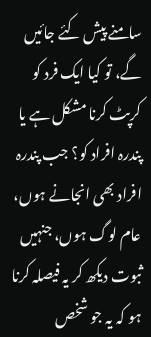سامنے پیش کئے جائیں گے، تو کیا ایک فرد کو کرپٹ کرنا مشکل ہے یا پندرہ افراد کو؟ جب پندرہ افراد بھی انجانے ہوں، عام لوگ ہوں، جنہیں ثبوت دیکھ کر یہ فیصلہ کرنا ہو کہ یہ جو شخص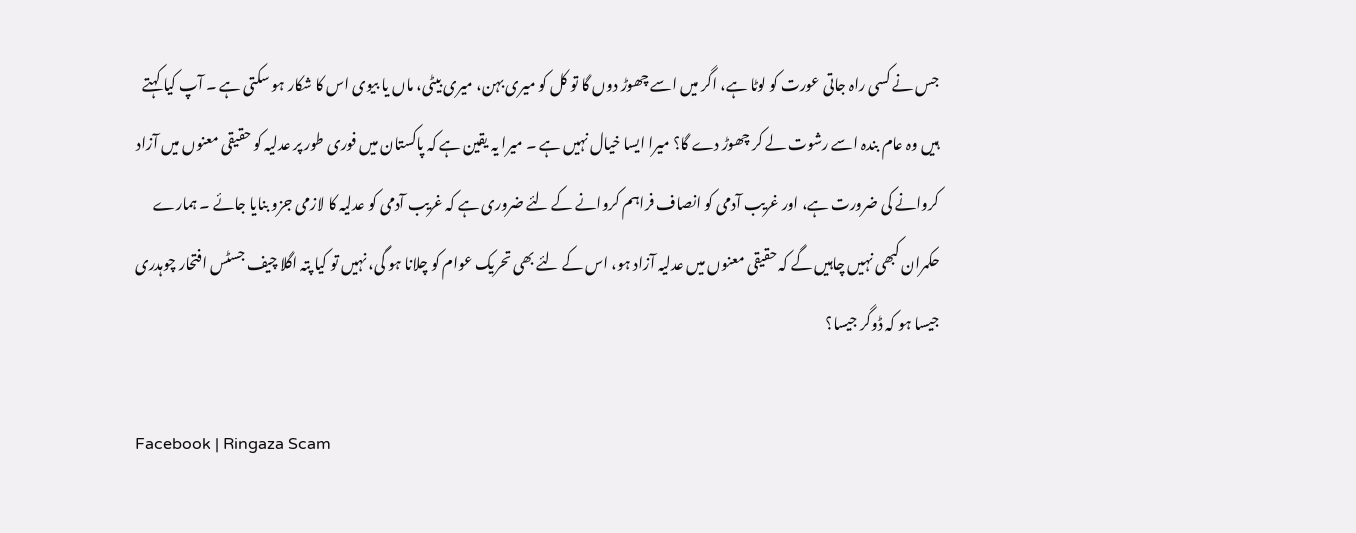جس نے کسی راہ جاتی عورت کو لوٹا ہے، اگر میں اسے چھوڑ دوں گا تو کل کو میری بہن، میری بیٹی، ماں یا بیوی اس کا شکار ہو سکتی ہے ۔ آپ کیا کہتے ہیں وہ عام بندہ اسے رشوت لے کر چھوڑ دے گا؟ میرا ایسا خیال نہیں ہے ۔ میرا یہ یقین ہے کہ پاکستان میں فوری طور پر عدلیہ کو حقیقی معنوں میں آزاد کروانے کی ضرورت ہے، اور غریب آدمی کو انصاف فراہم کروانے کے لئے ضروری ہے کہ غریب آدمی کو عدلیہ کا لازمی جزو بنایا جائے ۔ ہمارے حکمران کبھی نہیں چاہیں گے کہ حقیقی معنوں میں عدلیہ آزاد ہو، اس کے لئے بھی تحریک عوام کو چلانا ہو گی، نہیں تو کیا پتہ اگلا چیف جسٹس افتحار چوہدری جیسا ہو کہ ڈوگر جیسا؟

Facebook | Ringaza Scam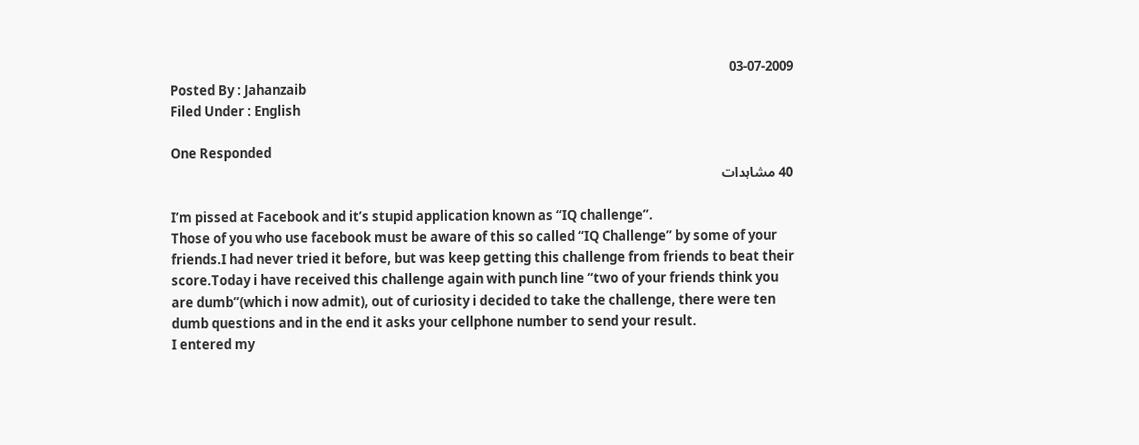03-07-2009
Posted By : Jahanzaib
Filed Under : English

One Responded
40 مشاہدات

I’m pissed at Facebook and it’s stupid application known as “IQ challenge”.
Those of you who use facebook must be aware of this so called “IQ Challenge” by some of your friends.I had never tried it before, but was keep getting this challenge from friends to beat their score.Today i have received this challenge again with punch line “two of your friends think you are dumb”(which i now admit), out of curiosity i decided to take the challenge, there were ten dumb questions and in the end it asks your cellphone number to send your result.
I entered my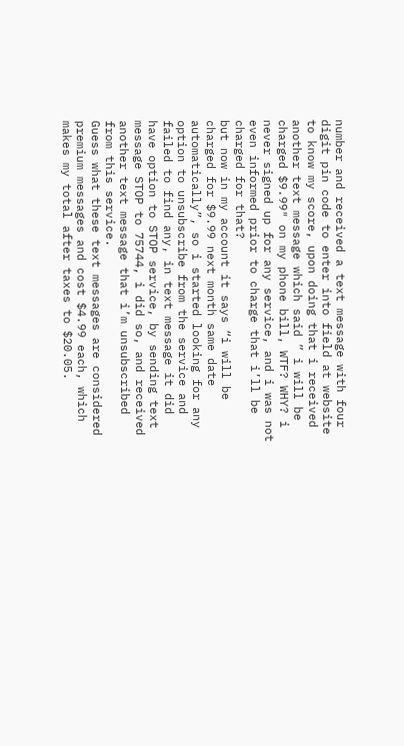number and received a text message with four digit pin code to enter into field at website to know my score, upon doing that i received another text message which said ” i will be charged $9.99″ on my phone bill, WTF? WHY? i never signed up for any service, and i was not even informed prior to charge that i’ll be charged for that?
but now in my account it says “i will be charged for $9.99 next month same date automatically”, so i started looking for any option to unsubscribe from the service and failed to find any, in text message it did have option to STOP service, by sending text message STOP to 75744, i did so, and received another text message that i’m unsubscribed from this service.
Guess what these text messages are considered premium messages and cost $4.99 each, which makes my total after taxes to $20.05.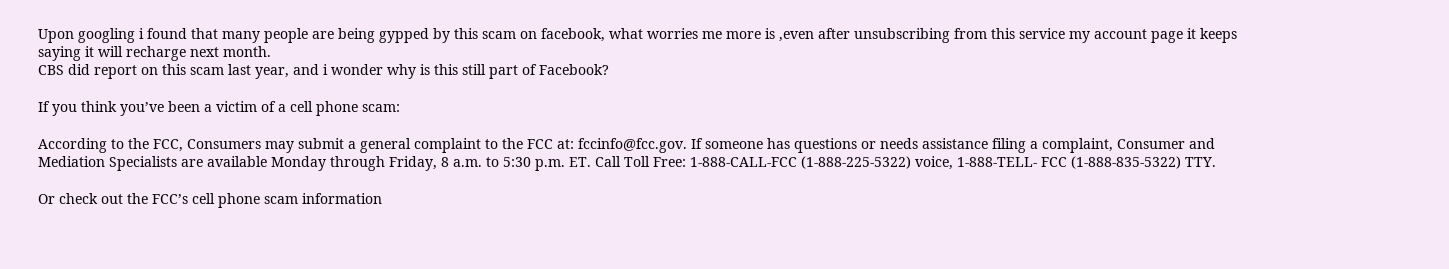Upon googling i found that many people are being gypped by this scam on facebook, what worries me more is ,even after unsubscribing from this service my account page it keeps saying it will recharge next month.
CBS did report on this scam last year, and i wonder why is this still part of Facebook?

If you think you’ve been a victim of a cell phone scam:

According to the FCC, Consumers may submit a general complaint to the FCC at: fccinfo@fcc.gov. If someone has questions or needs assistance filing a complaint, Consumer and Mediation Specialists are available Monday through Friday, 8 a.m. to 5:30 p.m. ET. Call Toll Free: 1-888-CALL-FCC (1-888-225-5322) voice, 1-888-TELL- FCC (1-888-835-5322) TTY.

Or check out the FCC’s cell phone scam information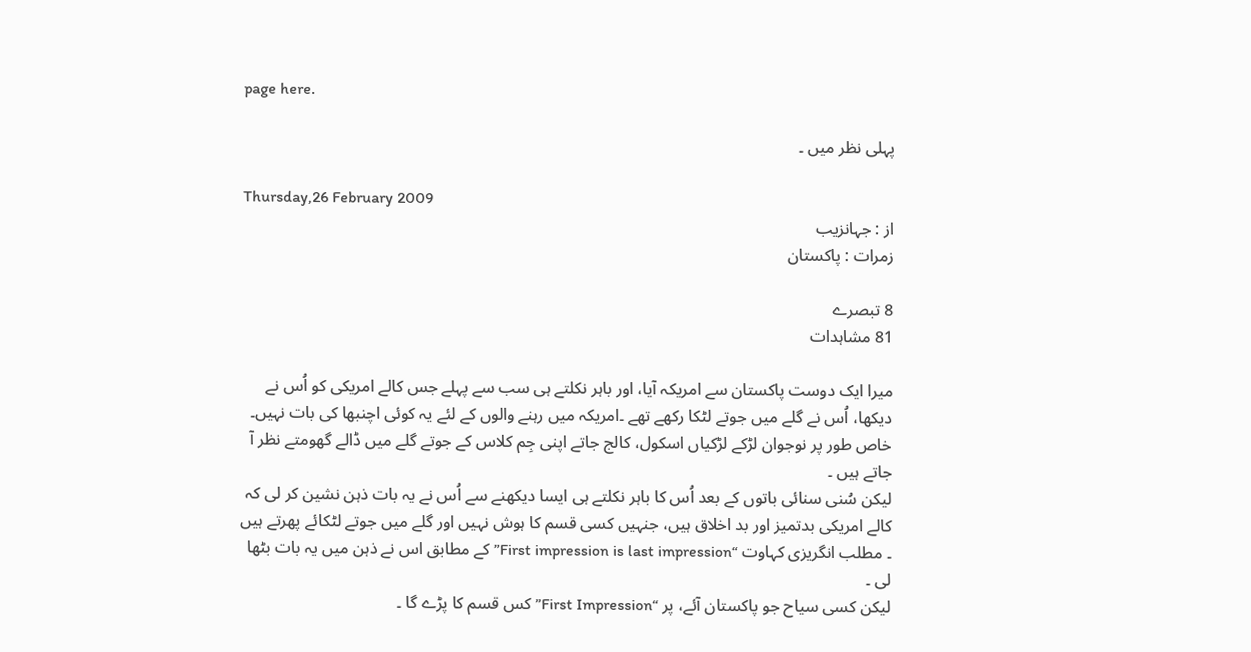page here.

پہلی نظر میں ۔

Thursday,26 February 2009
از : جہانزیب
زمرات : پاکستان

8 تبصرے
81 مشاہدات

میرا ایک دوست پاکستان سے امریکہ آیا، اور باہر نکلتے ہی سب سے پہلے جس کالے امریکی کو اُس نے دیکھا، اُس نے گلے میں جوتے لٹکا رکھے تھے ۔امریکہ میں رہنے والوں کے لئے یہ کوئی اچنبھا کی بات نہیں۔ خاص طور پر نوجوان لڑکے لڑکیاں اسکول، کالج جاتے اپنی جِم کلاس کے جوتے گلے میں ڈالے گھومتے نظر آ جاتے ہیں ۔
لیکن سُنی سنائی باتوں کے بعد اُس کا باہر نکلتے ہی ایسا دیکھنے سے اُس نے یہ بات ذہن نشین کر لی کہ کالے امریکی بدتمیز اور بد اخلاق ہیں، جنہیں کسی قسم کا ہوش نہیں اور گلے میں جوتے لٹکائے پھرتے ہیں ۔ مطلب انگریزی کہاوت “First impression is last impression” کے مطابق اس نے ذہن میں یہ بات بٹھا لی ۔
لیکن کسی سیاح جو پاکستان آئے، پر “First Impression” کس قسم کا پڑے گا ۔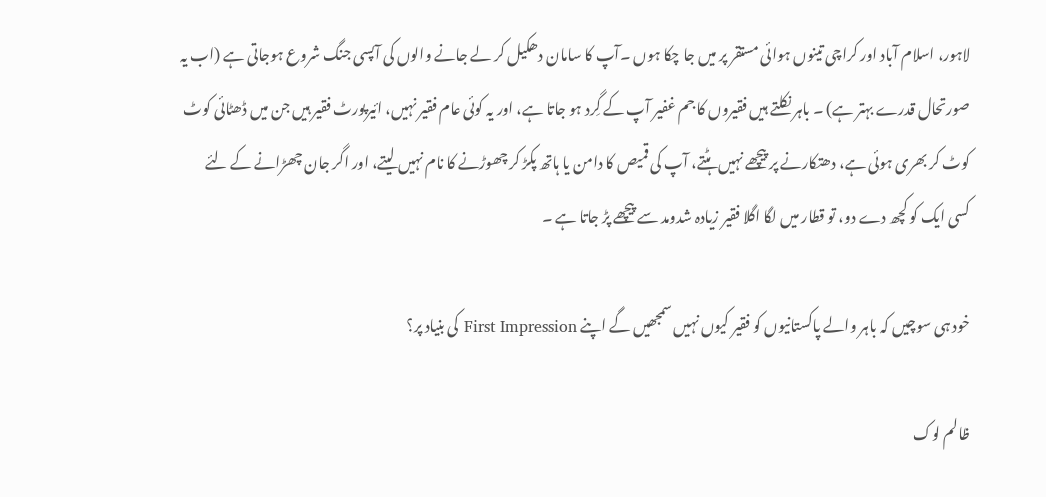لاہور، اسلام آباد اور کراچی تینوں ہوائی مستقر پر میں جا چکا ہوں ۔آپ کا سامان دھکیل کر لے جانے والوں کی آپسی جنگ شروع ہوجاتی ہے (اب یہ صورتحال قدرے بہتر ہے) ۔ باہر نکلتے ہیں فقیروں کا جم غفیر آپ کے گِرد ہو جاتا ہے، اور یہ کوئی عام فقیر نہیں، ائیرپورٹ فقیر ہیں جن میں ڈھٹائی کوٹ کوٹ کر بھری ہوئی ہے، دھتکارنے پر پیچھے نہیں ہٹتے، آپ کی قمیص کا دامن یا ہاتھ پکڑ کر چھوڑنے کا نام نہیں لیتے، اور اگر جان چھڑانے کے لئے کسی ایک کو کچھ دے دو، تو قطار میں لگا اگلا فقیر زیادہ شدومد سے پیچھے پڑ جاتا ہے ۔

خود ہی سوچیں کہ باہر والے پاکستانیوں کو فقیر کیوں نہیں سمجھیں گے اپنے First Impression کی بنیاد پر؟

ظالم لوک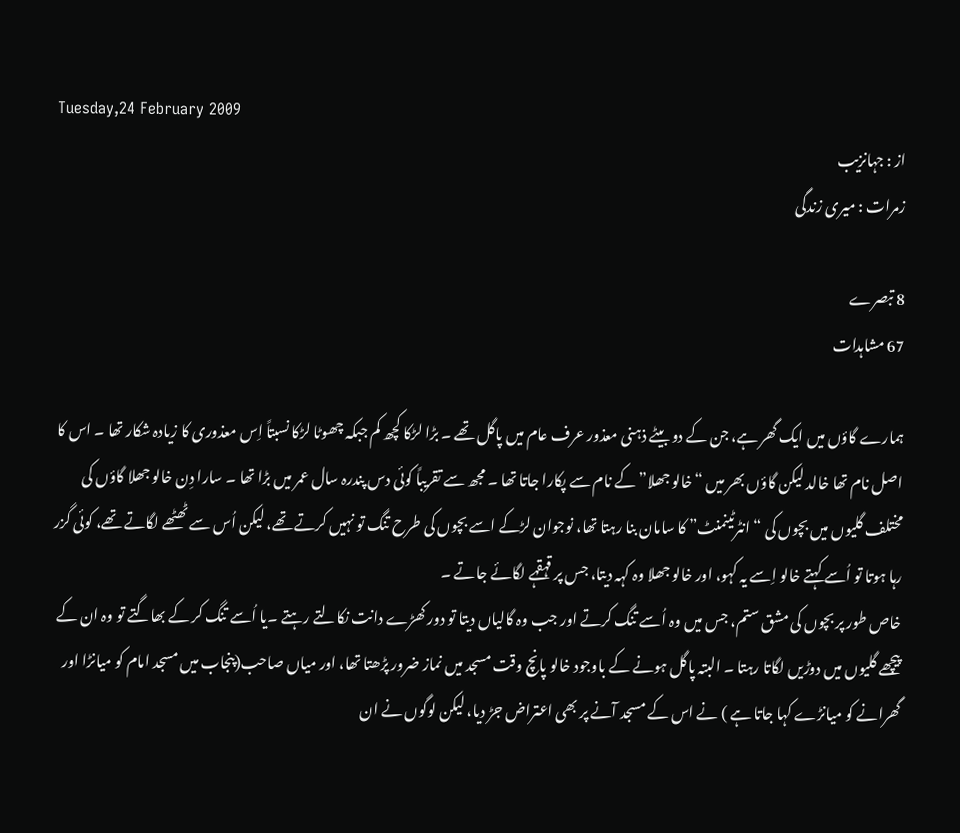Tuesday,24 February 2009
از : جہانزیب
زمرات : میری زندگی

8 تبصرے
67 مشاہدات

ہمارے گاؤں میں ایک گھر ہے، جن کے دو بیٹے ذہنی معذور عرف عام میں پاگل تھے ۔ بڑا لڑکا کچھ کم جبکہ چھوٹا لڑکا نسبتاً اِس معذوری کا زیادہ شکار تھا ۔ اس کا اصل نام تھا خالد لیکن گاؤں بھر میں “خالو جھلا” کے نام سے پکارا جاتا تھا ۔ مجھ سے تقریباً کوئی دس پندرہ سال عمر میں بڑا تھا ۔ سارا دِن خالو جھلا گاؤں کی مختلف گلیوں میں بچوں کی “انٹرٹینمنٹ” کا سامان بنا رہتا تھا، نوجوان لڑکے اسے بچوں کی طرح تنگ تو نہیں کرتے تھے، لیکن اُس سے ٹھٹھے لگاتے تھے، کوئی گزر رہا ہوتا تو اُسے کہتے خالو اِسے یہ کہو، اور خالو جھلا وہ کہہ دیتا، جس پر قہقہے لگائے جاتے ۔
خاص طور پر بچوں کی مشق ستم، جس میں وہ اُسے تنگ کرتے اور جب وہ گالیاں دیتا تو دور کھڑے دانت نکالتے رہتے ۔یا اُسے تنگ کر کے بھاگتے تو وہ ان کے پیچھے گلیوں میں دوڑیں لگاتا رہتا ۔ البتہ پاگل ہونے کے باوجود خالو پانچ وقت مسجد میں نماز ضرور پڑھتا تھا، اور میاں صاحب(پنجاب میں مسجد امام کو میانڑا اور گھرانے کو میانڑے کہا جاتا ہے ) نے اس کے مسجد آنے پر بھی اعتراض جڑ دیا، لیکن لوگوں نے ان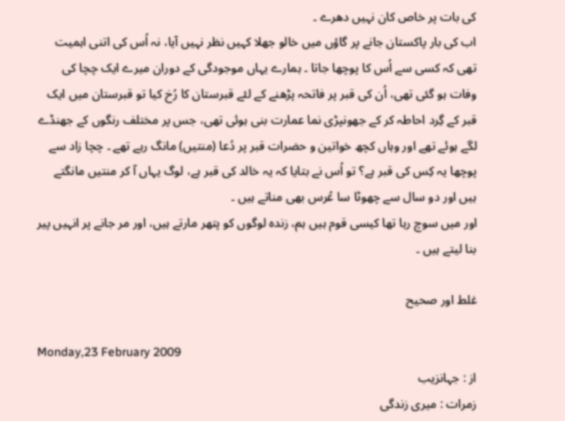کی بات پر خاص کان نہیں دھرے ۔
اب کی بار پاکستان جانے پر گاؤں میں خالو جھلا کہیں نظر نہیں آیا، نہ اُس کی اتنی اہمیت تھی کہ کسی سے اُس کا پوچھا جاتا ۔ ہمارے یہاں موجودگی کے دوران میرے ایک چچا کی وفات ہو گئی تھی، اُن کی قبر پر فاتحہ پڑھنے کے لئے قبرستان کا رُخ کیا تو قبرستان میں ایک قبر کے گِرد احاطہ کر کے جھونپڑی نما عمارت بنی ہوئی تھی، جس پر مختلف رنگوں کے جھنڈے لگے ہوئے تھے اور وہاں کچھ خواتین و حضرات قبر پر دُعا (منتیں) مانگ رہے تھے ۔ چچا زاد سے پوچھا یہ کِس کی قبر ہے؟ تو اُس نے بتایا کہ یہ خالد کی قبر ہے، لوگ یہاں آ کر منتیں مانگتے ہیں اور دو سال سے چھوٹا سا عُرس بھی مناتے ہیں ۔
اور میں سوچ رہا تھا کیسی قوم ہیں ہم، زندہ لوگوں کو پتھر مارتے ہیں، اور مر جانے پر انہیں پیر بنا لیتے ہیں ۔

غلط اور صحیح

Monday,23 February 2009
از : جہانزیب
زمرات : میری زندگی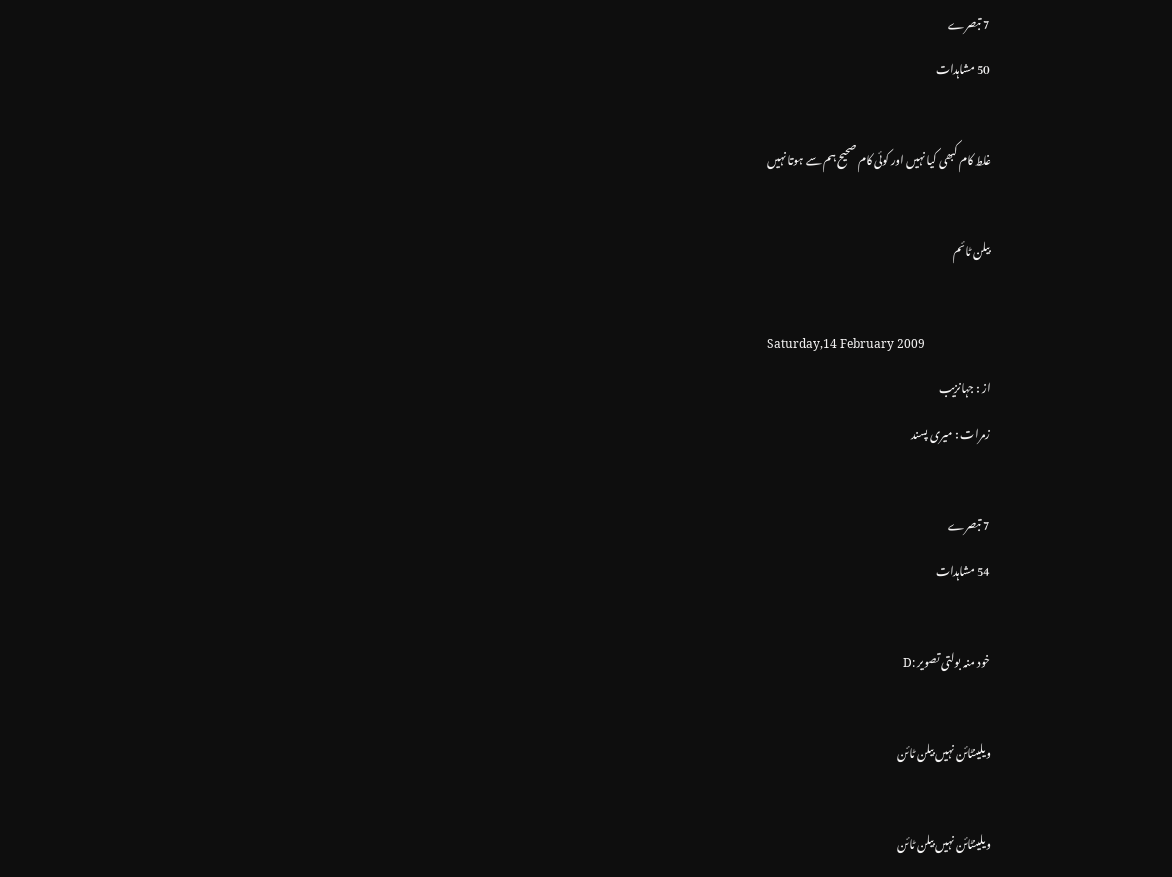7 تبصرے
50 مشاہدات

غلط کام کبھی کیا نہیں اور کوئی کام صحیح ہم سے ہوتا نہیں

بیلن ٹائم

Saturday,14 February 2009
از : جہانزیب
زمرات : میری پسند

7 تبصرے
54 مشاہدات

خود منہ بولتی تصویر :D

ویلینٹائن نہیں بیلن ٹائن

ویلینٹائن نہیں بیلن ٹائن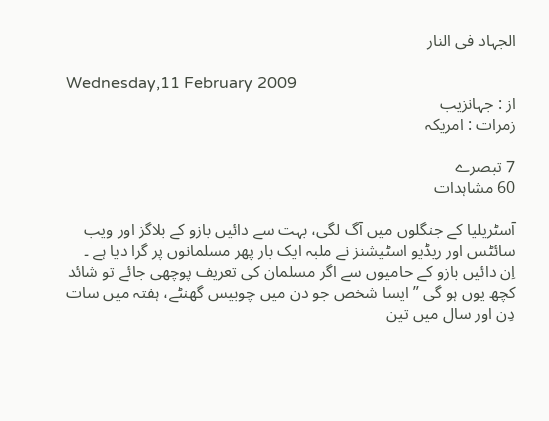الجہاد فی النار

Wednesday,11 February 2009
از : جہانزیب
زمرات : امریکہ

7 تبصرے
60 مشاہدات

آسٹریلیا کے جنگلوں میں آگ لگی، بہت سے دائیں بازو کے بلاگز اور ویب سائٹس اور ریڈیو اسٹیشنز نے ملبہ ایک بار پھر مسلمانوں پر گرا دیا ہے ۔
اِن دائیں بازو کے حامیوں سے اگر مسلمان کی تعریف پوچھی جائے تو شائد کچھ یوں ہو گی ” ایسا شخص جو دن میں چوبیس گھنٹے، ہفتہ میں سات دِن اور سال میں تین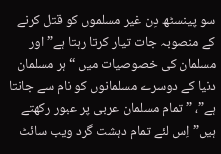سو پینسٹھ دِن غیر مسلموں کو قتل کرنے کے منصوبہ جات تیار کرتا رہتا ہے” اور مسلمان کی خصوصیات میں “ہر مسلمان دنیا کے دوسرے مسلمانوں کو نام سے جانتا ہے”، ” تمام مسلمان عربی پر عبور رکھتے ہیں” اِس لئے تمام دہشت گرد ویب سائٹ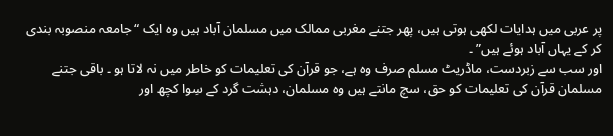پر عربی میں ہدایات لکھی ہوتی ہیں، پھر جتنے مغربی ممالک میں مسلمان آباد ہیں وہ ایک “جامعہ منصوبہ بندی کر کے یہاں آباد ہوئے ہیں” ۔
اور سب سے زبردست، ماڈریٹ مسلم صرف وہ ہے، جو قرآن کی تعلیمات کو خاطر میں نہ لاتا ہو ۔ باقی جتنے مسلمان قرآن کی تعلیمات کو حق، سچ مانتے ہیں وہ مسلمان، دہشت گرد کے سِوا کچھ اور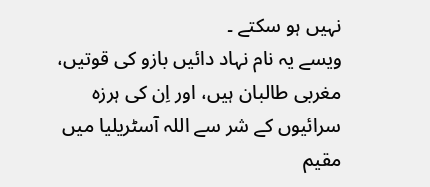نہیں ہو سکتے ۔
ویسے یہ نام نہاد دائیں بازو کی قوتیں، مغربی طالبان ہیں، اور اِن کی ہرزہ سرائیوں کے شر سے اللہ آسٹریلیا میں مقیم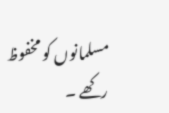مسلمانوں کو مخفوظ رکھے ۔